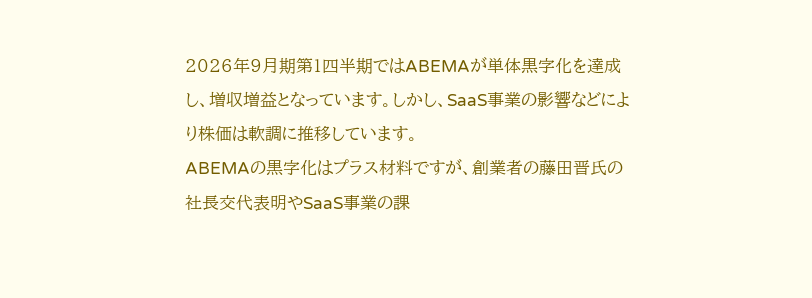2026年9月期第1四半期ではABEMAが単体黒字化を達成し、増収増益となっています。しかし、SaaS事業の影響などにより株価は軟調に推移しています。
ABEMAの黒字化はプラス材料ですが、創業者の藤田晋氏の社長交代表明やSaaS事業の課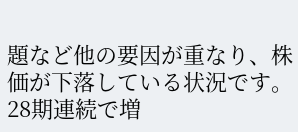題など他の要因が重なり、株価が下落している状況です。
28期連続で増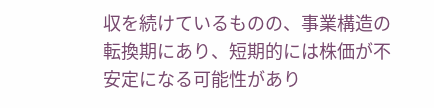収を続けているものの、事業構造の転換期にあり、短期的には株価が不安定になる可能性があり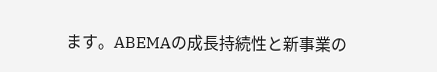ます。ABEMAの成長持続性と新事業の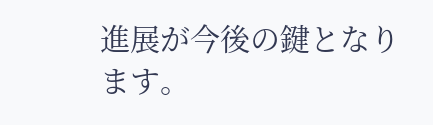進展が今後の鍵となります。